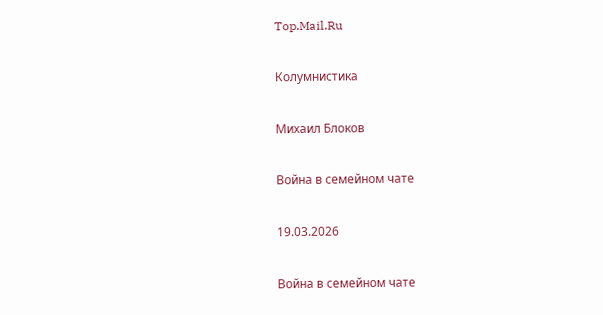Top.Mail.Ru

Колумнистика

Михаил Блоков

Война в семейном чате

19.03.2026

Война в семейном чате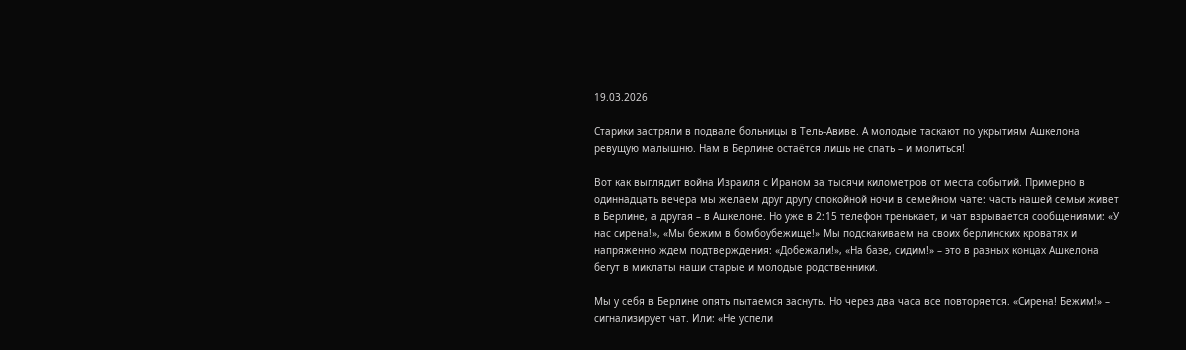19.03.2026

Старики застряли в подвале больницы в Тель-Авиве. А молодые таскают по укрытиям Ашкелона ревущую малышню. Нам в Берлине остаётся лишь не спать – и молиться!

Вот как выглядит война Израиля с Ираном за тысячи километров от места событий. Примерно в одиннадцать вечера мы желаем друг другу спокойной ночи в семейном чате: часть нашей семьи живет в Берлине, а другая – в Ашкелоне. Но уже в 2:15 телефон тренькает, и чат взрывается сообщениями: «У нас сирена!», «Мы бежим в бомбоубежище!» Мы подскакиваем на своих берлинских кроватях и напряженно ждем подтверждения: «Добежали!», «На базе, сидим!» – это в разных концах Ашкелона бегут в миклаты наши старые и молодые родственники.

Мы у себя в Берлине опять пытаемся заснуть. Но через два часа все повторяется. «Сирена! Бежим!» – сигнализирует чат. Или: «Не успели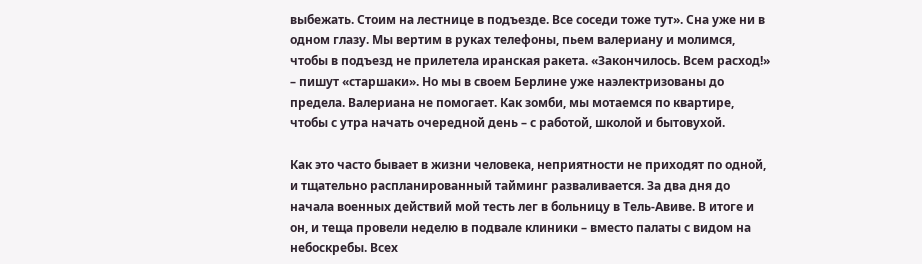выбежать. Стоим на лестнице в подъезде. Все соседи тоже тут». Сна уже ни в одном глазу. Мы вертим в руках телефоны, пьем валериану и молимся, чтобы в подъезд не прилетела иранская ракета. «Закончилось. Всем расход!» – пишут «старшаки». Но мы в своем Берлине уже наэлектризованы до предела. Валериана не помогает. Как зомби, мы мотаемся по квартире, чтобы с утра начать очередной день – с работой, школой и бытовухой.

Как это часто бывает в жизни человека, неприятности не приходят по одной, и тщательно распланированный тайминг разваливается. За два дня до начала военных действий мой тесть лег в больницу в Тель-Авиве. В итоге и он, и теща провели неделю в подвале клиники – вместо палаты с видом на небоскребы. Всех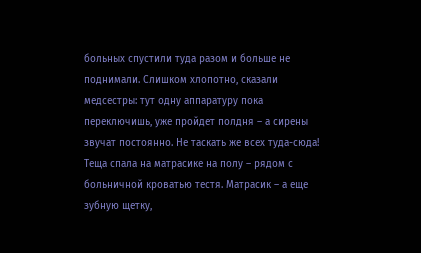больных спустили туда разом и больше не поднимали. Слишком хлопотно, сказали медсестры: тут одну аппаратуру пока переключишь, уже пройдет полдня – а сирены звучат постоянно. Не таскать же всех туда-сюда! Теща спала на матрасике на полу – рядом с больничной кроватью тестя. Матрасик – а еще зубную щетку,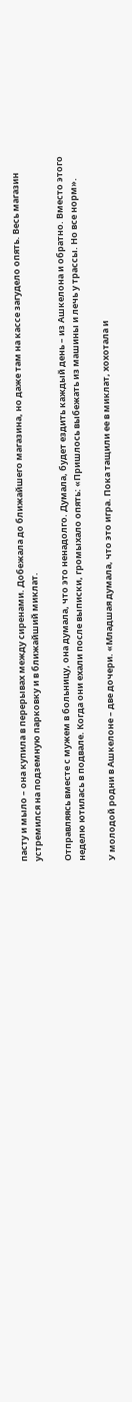пасту и мыло – она купила в перерывах между сиренами. Добежала до ближайшего магазина, но даже там на кассе загудело опять. Весь магазин устремился на подземную парковку и в ближайший миклат.

Отправляясь вместе с мужем в больницу, она думала, что это ненадолго. Думала, будет ездить каждый день – из Ашкелона и обратно. Вместо этого неделю ютилась в подвале. Когда они ехали после выписки, громыхало опять: «Пришлось выбежать из машины и лечь у трассы. Но все норм».

У молодой родни в Ашкелоне – две дочери. «Младшая думала, что это игра. Пока тащили ее в миклат, хохотала и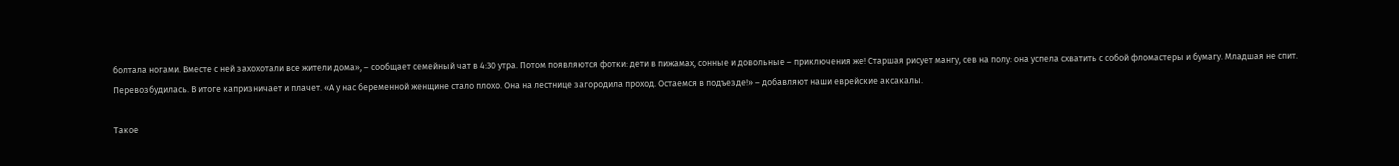болтала ногами. Вместе с ней захохотали все жители дома», – сообщает семейный чат в 4:30 утра. Потом появляются фотки: дети в пижамах, сонные и довольные – приключения же! Старшая рисует мангу, сев на полу: она успела схватить с собой фломастеры и бумагу. Младшая не спит. Перевозбудилась. В итоге капризничает и плачет. «А у нас беременной женщине стало плохо. Она на лестнице загородила проход. Остаемся в подъезде!» – добавляют наши еврейские аксакалы.

Такое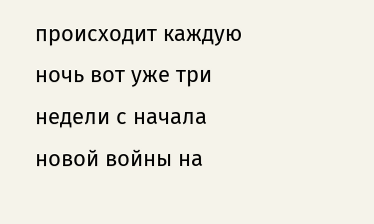происходит каждую ночь вот уже три недели с начала новой войны на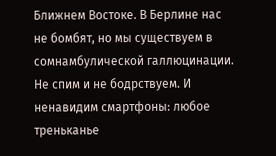Ближнем Востоке. В Берлине нас не бомбят, но мы существуем в сомнамбулической галлюцинации. Не спим и не бодрствуем. И ненавидим смартфоны: любое треньканье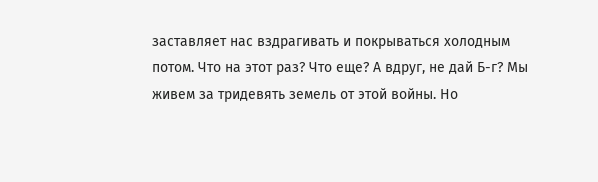заставляет нас вздрагивать и покрываться холодным потом. Что на этот раз? Что еще? А вдруг, не дай Б-г? Мы живем за тридевять земель от этой войны. Но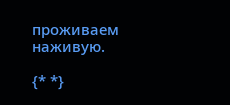проживаем наживую.

{* *}